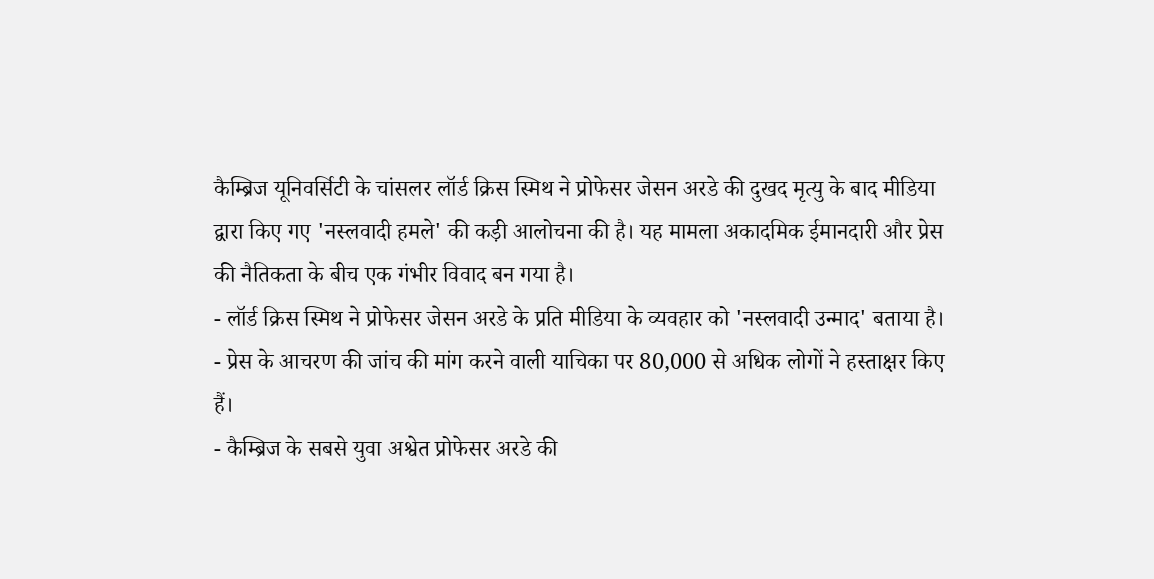कैम्ब्रिज यूनिवर्सिटी के चांसलर लॉर्ड क्रिस स्मिथ ने प्रोफेसर जेसन अरडे की दुखद मृत्यु के बाद मीडिया द्वारा किए गए 'नस्लवादी हमले' की कड़ी आलोचना की है। यह मामला अकादमिक ईमानदारी और प्रेस की नैतिकता के बीच एक गंभीर विवाद बन गया है।
- लॉर्ड क्रिस स्मिथ ने प्रोफेसर जेसन अरडे के प्रति मीडिया के व्यवहार को 'नस्लवादी उन्माद' बताया है।
- प्रेस के आचरण की जांच की मांग करने वाली याचिका पर 80,000 से अधिक लोगों ने हस्ताक्षर किए हैं।
- कैम्ब्रिज के सबसे युवा अश्वेत प्रोफेसर अरडे की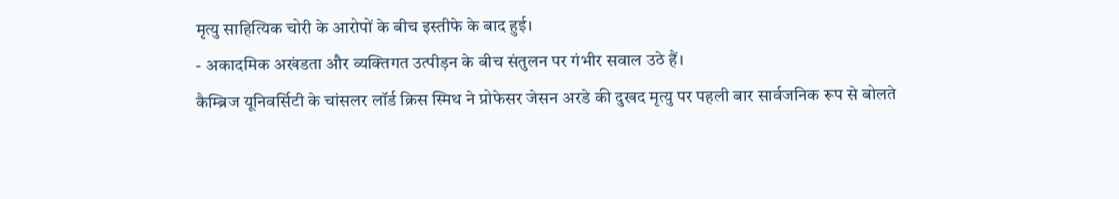मृत्यु साहित्यिक चोरी के आरोपों के बीच इस्तीफे के बाद हुई।
- अकादमिक अखंडता और व्यक्तिगत उत्पीड़न के बीच संतुलन पर गंभीर सवाल उठे हैं।
कैम्ब्रिज यूनिवर्सिटी के चांसलर लॉर्ड क्रिस स्मिथ ने प्रोफेसर जेसन अरडे की दुखद मृत्यु पर पहली बार सार्वजनिक रूप से बोलते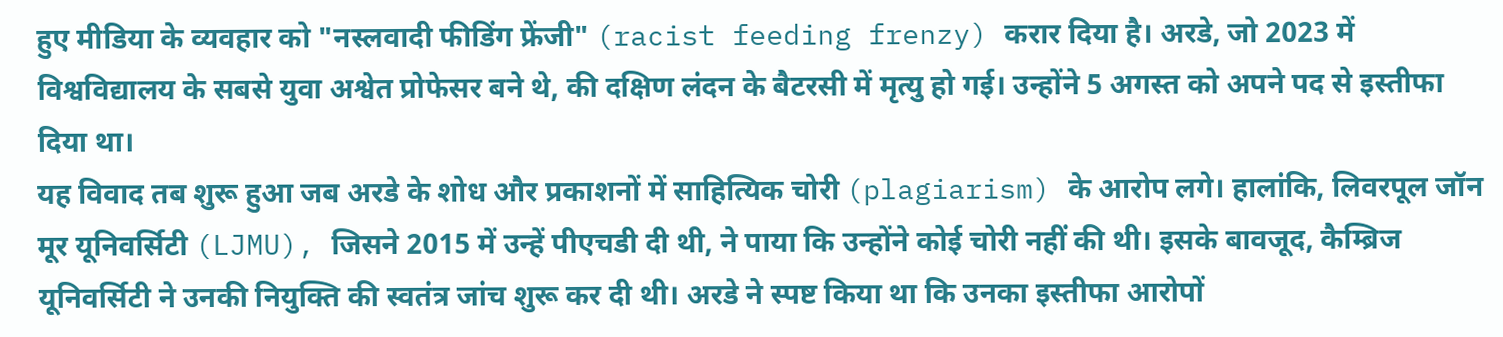हुए मीडिया के व्यवहार को "नस्लवादी फीडिंग फ्रेंजी" (racist feeding frenzy) करार दिया है। अरडे, जो 2023 में विश्वविद्यालय के सबसे युवा अश्वेत प्रोफेसर बने थे, की दक्षिण लंदन के बैटरसी में मृत्यु हो गई। उन्होंने 5 अगस्त को अपने पद से इस्तीफा दिया था।
यह विवाद तब शुरू हुआ जब अरडे के शोध और प्रकाशनों में साहित्यिक चोरी (plagiarism) के आरोप लगे। हालांकि, लिवरपूल जॉन मूर यूनिवर्सिटी (LJMU), जिसने 2015 में उन्हें पीएचडी दी थी, ने पाया कि उन्होंने कोई चोरी नहीं की थी। इसके बावजूद, कैम्ब्रिज यूनिवर्सिटी ने उनकी नियुक्ति की स्वतंत्र जांच शुरू कर दी थी। अरडे ने स्पष्ट किया था कि उनका इस्तीफा आरोपों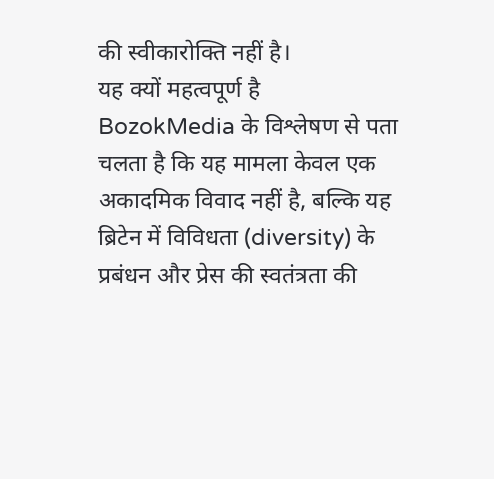की स्वीकारोक्ति नहीं है।
यह क्यों महत्वपूर्ण है
BozokMedia के विश्लेषण से पता चलता है कि यह मामला केवल एक अकादमिक विवाद नहीं है, बल्कि यह ब्रिटेन में विविधता (diversity) के प्रबंधन और प्रेस की स्वतंत्रता की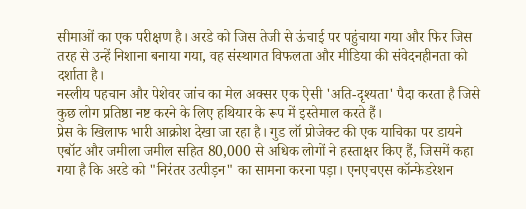सीमाओं का एक परीक्षण है। अरडे को जिस तेजी से ऊंचाई पर पहुंचाया गया और फिर जिस तरह से उन्हें निशाना बनाया गया, वह संस्थागत विफलता और मीडिया की संवेदनहीनता को दर्शाता है।
नस्लीय पहचान और पेशेवर जांच का मेल अक्सर एक ऐसी 'अति-दृश्यता' पैदा करता है जिसे कुछ लोग प्रतिष्ठा नष्ट करने के लिए हथियार के रूप में इस्तेमाल करते हैं।
प्रेस के खिलाफ भारी आक्रोश देखा जा रहा है। गुड लॉ प्रोजेक्ट की एक याचिका पर डायने एबॉट और जमीला जमील सहित 80,000 से अधिक लोगों ने हस्ताक्षर किए हैं, जिसमें कहा गया है कि अरडे को "निरंतर उत्पीड़न" का सामना करना पड़ा। एनएचएस कॉन्फेडरेशन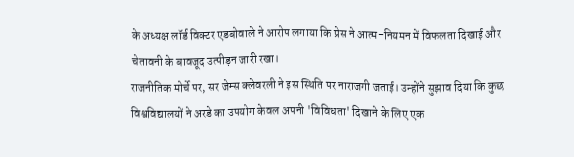के अध्यक्ष लॉर्ड विक्टर एडबोवाले ने आरोप लगाया कि प्रेस ने आत्म-नियमन में विफलता दिखाई और चेतावनी के बावजूद उत्पीड़न जारी रखा।
राजनीतिक मोर्चे पर, सर जेम्स क्लेवरली ने इस स्थिति पर नाराजगी जताई। उन्होंने सुझाव दिया कि कुछ विश्वविद्यालयों ने अरडे का उपयोग केवल अपनी 'विविधता' दिखाने के लिए एक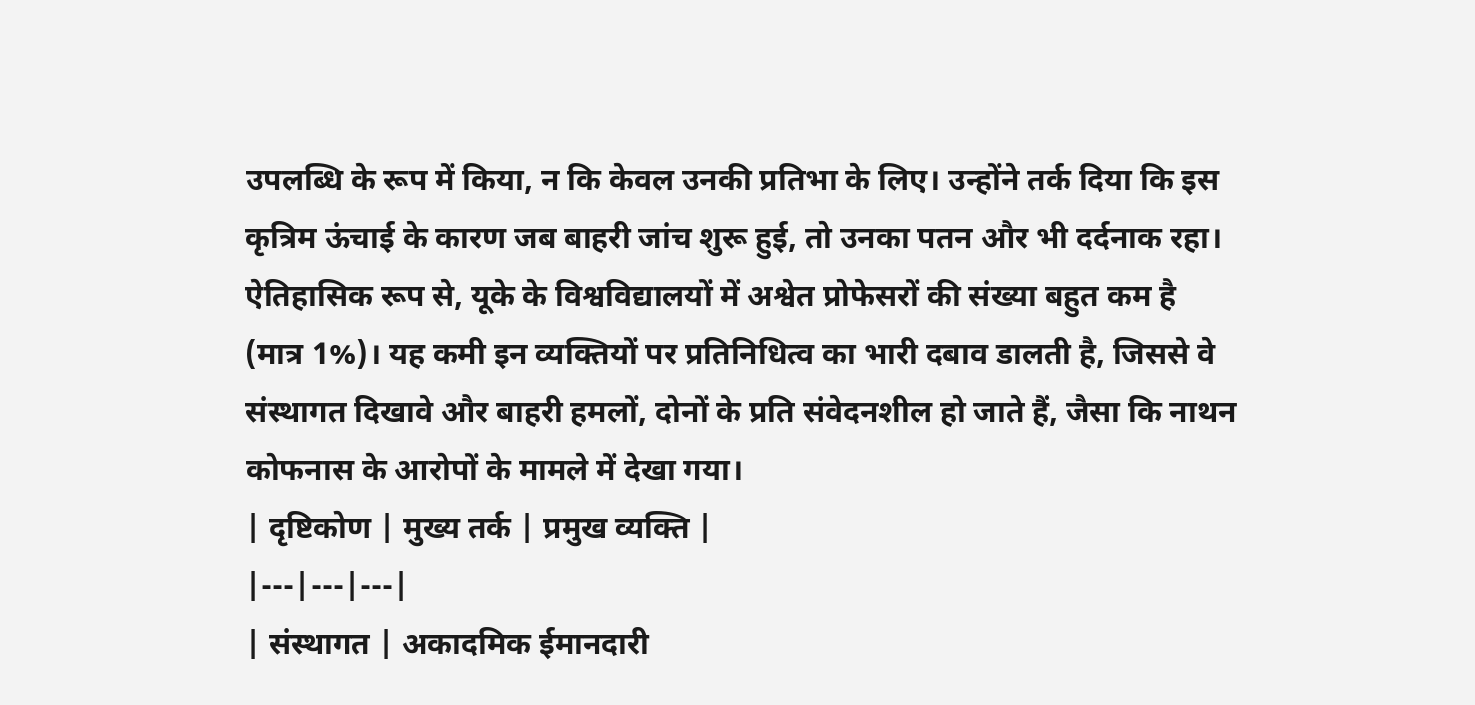उपलब्धि के रूप में किया, न कि केवल उनकी प्रतिभा के लिए। उन्होंने तर्क दिया कि इस कृत्रिम ऊंचाई के कारण जब बाहरी जांच शुरू हुई, तो उनका पतन और भी दर्दनाक रहा।
ऐतिहासिक रूप से, यूके के विश्वविद्यालयों में अश्वेत प्रोफेसरों की संख्या बहुत कम है (मात्र 1%)। यह कमी इन व्यक्तियों पर प्रतिनिधित्व का भारी दबाव डालती है, जिससे वे संस्थागत दिखावे और बाहरी हमलों, दोनों के प्रति संवेदनशील हो जाते हैं, जैसा कि नाथन कोफनास के आरोपों के मामले में देखा गया।
| दृष्टिकोण | मुख्य तर्क | प्रमुख व्यक्ति |
|---|---|---|
| संस्थागत | अकादमिक ईमानदारी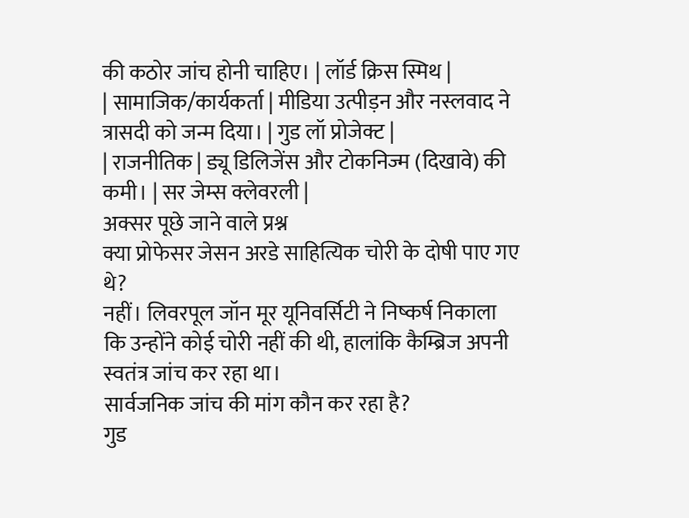की कठोर जांच होनी चाहिए। | लॉर्ड क्रिस स्मिथ |
| सामाजिक/कार्यकर्ता | मीडिया उत्पीड़न और नस्लवाद ने त्रासदी को जन्म दिया। | गुड लॉ प्रोजेक्ट |
| राजनीतिक | ड्यू डिलिजेंस और टोकनिज्म (दिखावे) की कमी। | सर जेम्स क्लेवरली |
अक्सर पूछे जाने वाले प्रश्न
क्या प्रोफेसर जेसन अरडे साहित्यिक चोरी के दोषी पाए गए थे?
नहीं। लिवरपूल जॉन मूर यूनिवर्सिटी ने निष्कर्ष निकाला कि उन्होंने कोई चोरी नहीं की थी, हालांकि कैम्ब्रिज अपनी स्वतंत्र जांच कर रहा था।
सार्वजनिक जांच की मांग कौन कर रहा है?
गुड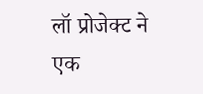लॉ प्रोजेक्ट ने एक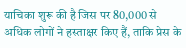याचिका शुरू की है जिस पर 80,000 से अधिक लोगों ने हस्ताक्षर किए हैं, ताकि प्रेस के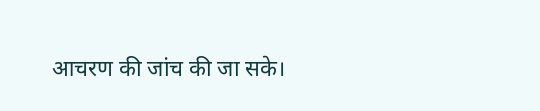आचरण की जांच की जा सके।